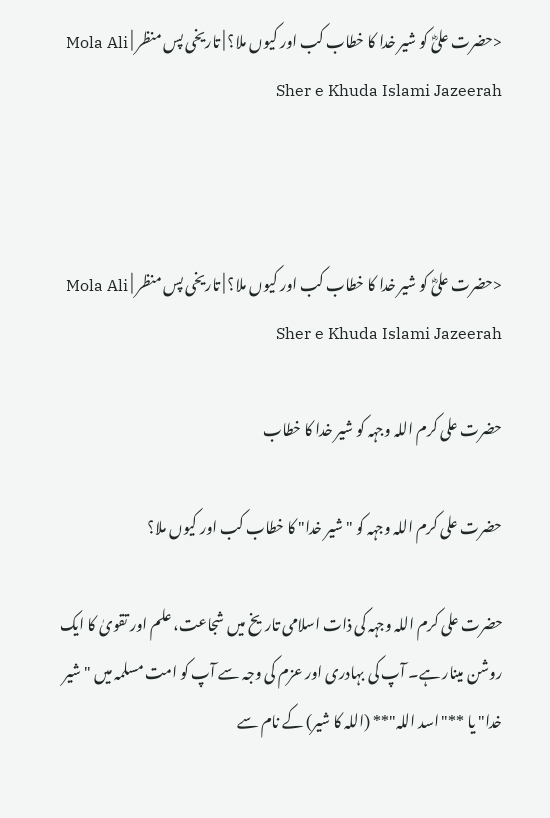<حضرت علیؓ کو شیر خدا کا خطاب کب اور کیوں ملا؟ | تاریخی پس منظر | Mola Ali Sher e Khuda Islami Jazeerah



<حضرت علیؓ کو شیر خدا کا خطاب کب اور کیوں ملا؟ | تاریخی پس منظر | Mola Ali Sher e Khuda Islami Jazeerah

حضرت علی کرم اللہ وجہہ کو شیر خدا کا خطاب

حضرت علی کرم اللہ وجہہ کو "شیر خدا" کا خطاب کب اور کیوں ملا؟

حضرت علی کرم اللہ وجہہ کی ذات اسلامی تاریخ میں شجاعت، علم اور تقویٰ کا ایک روشن مینار ہے۔ آپ کی بہادری اور عزم کی وجہ سے آپ کو امت مسلمہ میں "شیر خدا" یا **"اسد اللہ"** (اللہ کا شیر) کے نام سے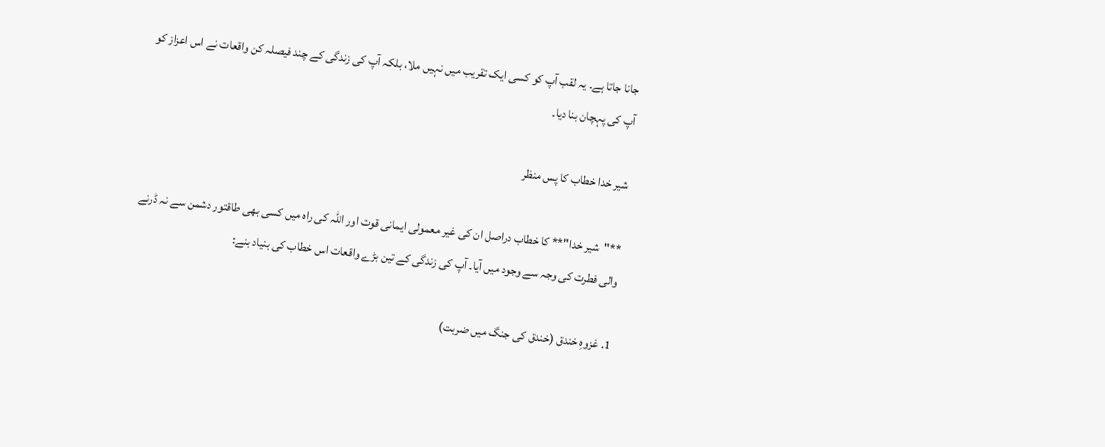جانا جاتا ہے۔ یہ لقب آپ کو کسی ایک تقریب میں نہیں ملا، بلکہ آپ کی زندگی کے چند فیصلہ کن واقعات نے اس اعزاز کو آپ کی پہچان بنا دیا۔

شیر خدا خطاب کا پس منظر

**"شیر خدا"** کا خطاب دراصل ان کی غیر معمولی ایمانی قوت اور اللہ کی راہ میں کسی بھی طاقتور دشمن سے نہ ڈرنے والی فطرت کی وجہ سے وجود میں آیا۔ آپ کی زندگی کے تین بڑے واقعات اس خطاب کی بنیاد بنے:

1. غزوہِ خندق (خندق کی جنگ میں ضربت)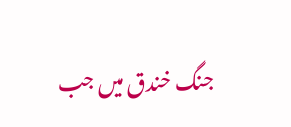جنگ خندق میں جب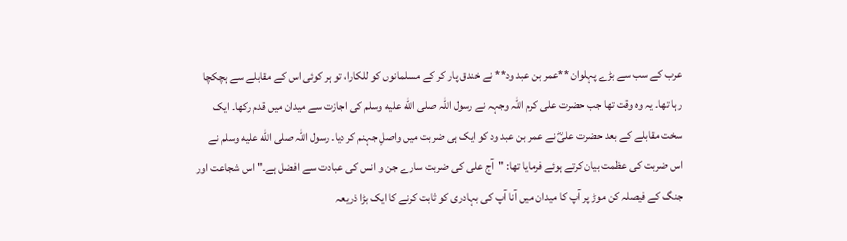عرب کے سب سے بڑے پہلوان **عمر بن عبد ود** نے خندق پار کر کے مسلمانوں کو للکارا، تو ہر کوئی اس کے مقابلے سے ہچکچا رہا تھا۔ یہ وہ وقت تھا جب حضرت علی کرم اللہ وجہہ نے رسول اللہ صلى الله عليه وسلم کی اجازت سے میدان میں قدم رکھا۔ ایک سخت مقابلے کے بعد حضرت علیؓ نے عمر بن عبد ود کو ایک ہی ضربت میں واصلِ جہنم کر دیا۔ رسول اللہ صلى الله عليه وسلم نے اس ضربت کی عظمت بیان کرتے ہوئے فرمایا تھا: "آج علی کی ضربت سارے جن و انس کی عبادت سے افضل ہے۔" اس شجاعت اور جنگ کے فیصلہ کن موڑ پر آپ کا میدان میں آنا آپ کی بہادری کو ثابت کرنے کا ایک بڑا ذریعہ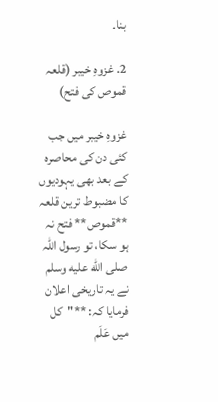بنا۔

2. غزوہِ خیبر (قلعہ قموص کی فتح)

غزوہِ خیبر میں جب کئی دن کی محاصرہ کے بعد بھی یہودیوں کا مضبوط ترین قلعہ **قموص** فتح نہ ہو سکا، تو رسول اللہ صلى الله عليه وسلم نے یہ تاریخی اعلان فرمایا کہ: **"کل میں عَلَم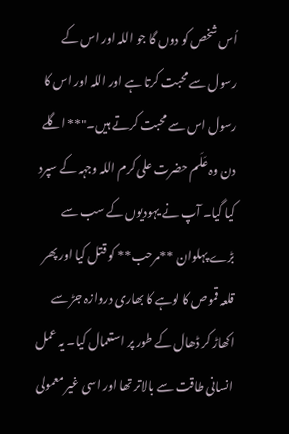اُس شخص کو دوں گا جو اللہ اور اس کے رسول سے محبت کرتا ہے اور اللہ اور اس کا رسول اس سے محبت کرتے ہیں۔"** اگلے دن وہ عَلَم حضرت علی کرم اللہ وجہہ کے سپرد کیا گیا۔ آپ نے یہودیوں کے سب سے بڑے پہلوان **مرحب** کو قتل کیا اور پھر قلعہ قموص کا لوہے کا بھاری دروازہ جڑ سے اکھاڑ کر ڈھال کے طور پر استعمال کیا۔ یہ عمل انسانی طاقت سے بالاتر تھا اور اسی غیر معمولی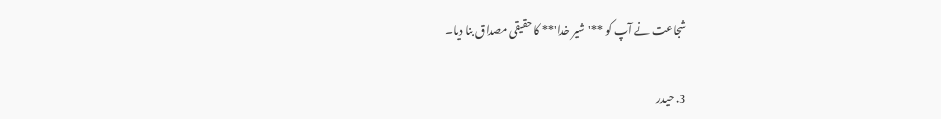شجاعت نے آپ کو **'شیر خدا'** کا حقیقی مصداق بنا دیا۔

3. حیدر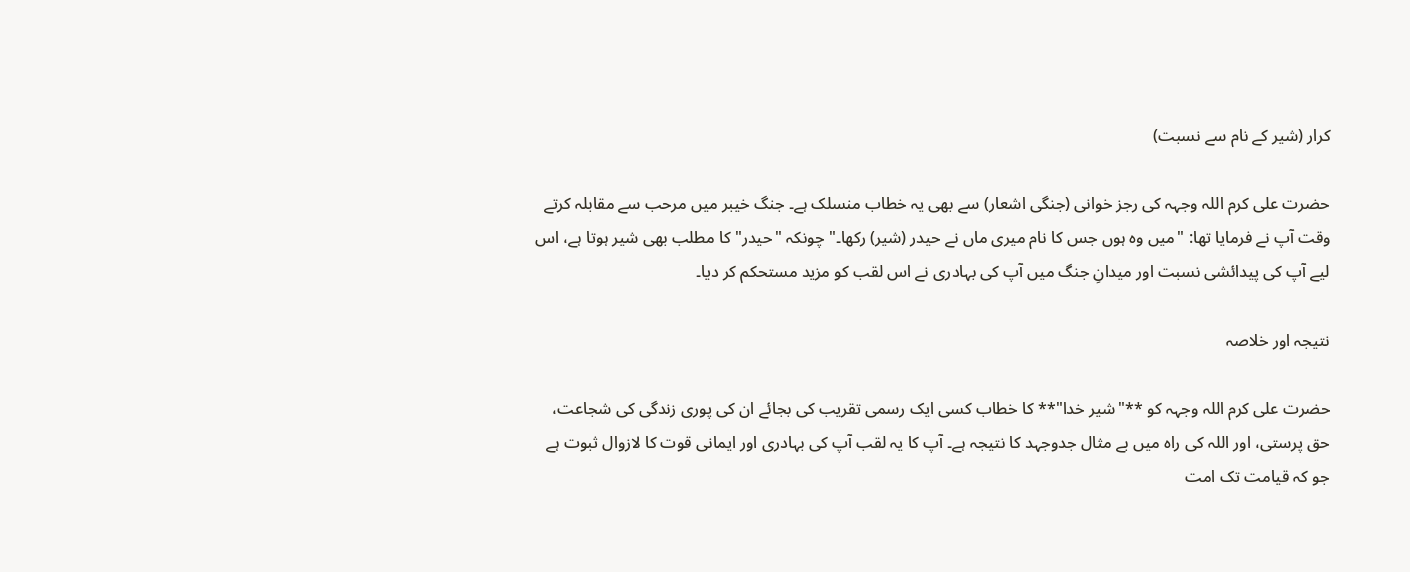کرار (شیر کے نام سے نسبت)

حضرت علی کرم اللہ وجہہ کی رجز خوانی (جنگی اشعار) سے بھی یہ خطاب منسلک ہے۔ جنگ خیبر میں مرحب سے مقابلہ کرتے وقت آپ نے فرمایا تھا: "میں وہ ہوں جس کا نام میری ماں نے حیدر (شیر) رکھا۔" چونکہ "حیدر" کا مطلب بھی شیر ہوتا ہے، اس لیے آپ کی پیدائشی نسبت اور میدانِ جنگ میں آپ کی بہادری نے اس لقب کو مزید مستحکم کر دیا۔

نتیجہ اور خلاصہ

حضرت علی کرم اللہ وجہہ کو **"شیر خدا"** کا خطاب کسی ایک رسمی تقریب کی بجائے ان کی پوری زندگی کی شجاعت، حق پرستی، اور اللہ کی راہ میں بے مثال جدوجہد کا نتیجہ ہے۔ آپ کا یہ لقب آپ کی بہادری اور ایمانی قوت کا لازوال ثبوت ہے جو کہ قیامت تک امت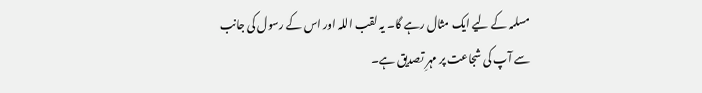مسلمہ کے لیے ایک مثال رہے گا۔ یہ لقب اللہ اور اس کے رسول کی جانب سے آپ کی شجاعت پر مہرِ تصدیق ہے۔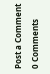Post a Comment

0 Comments